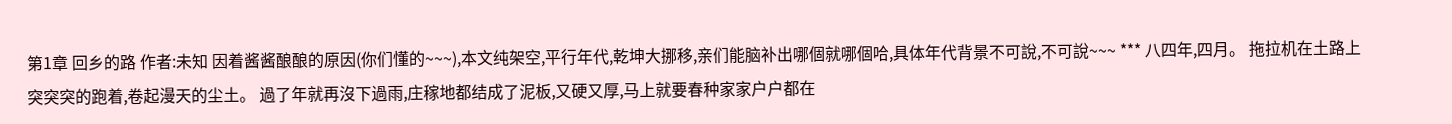第1章 回乡的路 作者:未知 因着酱酱酿酿的原因(你们懂的~~~),本文纯架空,平行年代,乾坤大挪移,亲们能脑补出哪個就哪個哈,具体年代背景不可說,不可說~~~ *** 八四年,四月。 拖拉机在土路上突突突的跑着,卷起漫天的尘土。 過了年就再沒下過雨,庄稼地都结成了泥板,又硬又厚,马上就要春种家家户户都在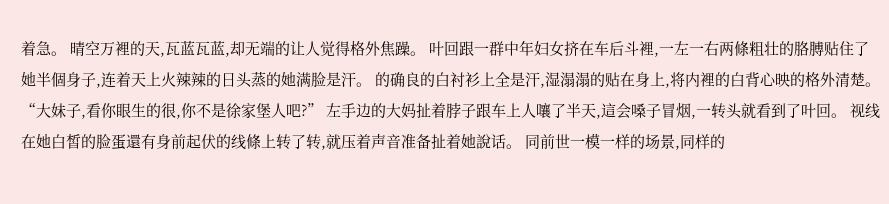着急。 晴空万裡的天,瓦蓝瓦蓝,却无端的让人觉得格外焦躁。 叶回跟一群中年妇女挤在车后斗裡,一左一右两條粗壮的胳膊贴住了她半個身子,连着天上火辣辣的日头蒸的她满脸是汗。 的确良的白衬衫上全是汗,湿溻溻的贴在身上,将内裡的白背心映的格外清楚。 “大妹子,看你眼生的很,你不是徐家堡人吧?” 左手边的大妈扯着脖子跟车上人嚷了半天,這会嗓子冒烟,一转头就看到了叶回。 视线在她白皙的脸蛋還有身前起伏的线條上转了转,就压着声音准备扯着她說话。 同前世一模一样的场景,同样的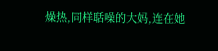燥热,同样聒噪的大妈,连在她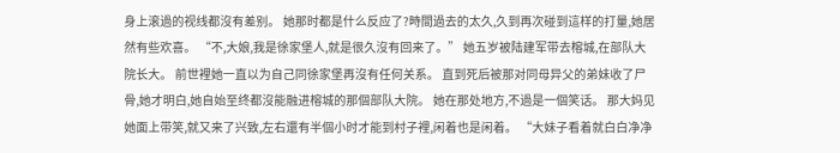身上滚過的视线都沒有差别。 她那时都是什么反应了?時間過去的太久,久到再次碰到這样的打量,她居然有些欢喜。 “不,大娘,我是徐家堡人,就是很久沒有回来了。” 她五岁被陆建军带去榕城,在部队大院长大。 前世裡她一直以为自己同徐家堡再沒有任何关系。 直到死后被那对同母异父的弟妹收了尸骨,她才明白,她自始至终都沒能融进榕城的那個部队大院。 她在那处地方,不過是一個笑话。 那大妈见她面上带笑,就又来了兴致,左右還有半個小时才能到村子裡,闲着也是闲着。 “大妹子看着就白白净净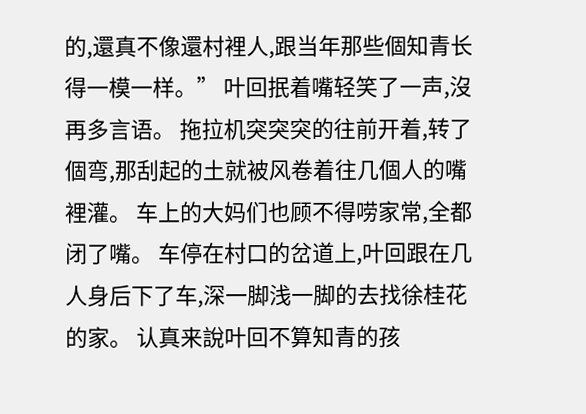的,還真不像還村裡人,跟当年那些個知青长得一模一样。” 叶回抿着嘴轻笑了一声,沒再多言语。 拖拉机突突突的往前开着,转了個弯,那刮起的土就被风卷着往几個人的嘴裡灌。 车上的大妈们也顾不得唠家常,全都闭了嘴。 车停在村口的岔道上,叶回跟在几人身后下了车,深一脚浅一脚的去找徐桂花的家。 认真来說叶回不算知青的孩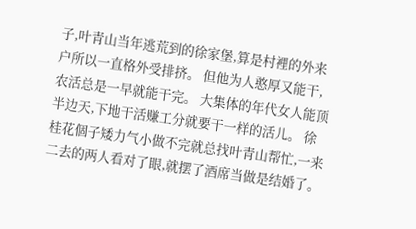子,叶青山当年逃荒到的徐家堡,算是村裡的外来户所以一直格外受排挤。 但他为人憨厚又能干,农活总是一早就能干完。 大集体的年代女人能顶半边天,下地干活赚工分就要干一样的活儿。 徐桂花個子矮力气小做不完就总找叶青山帮忙,一来二去的两人看对了眼,就摆了酒席当做是结婚了。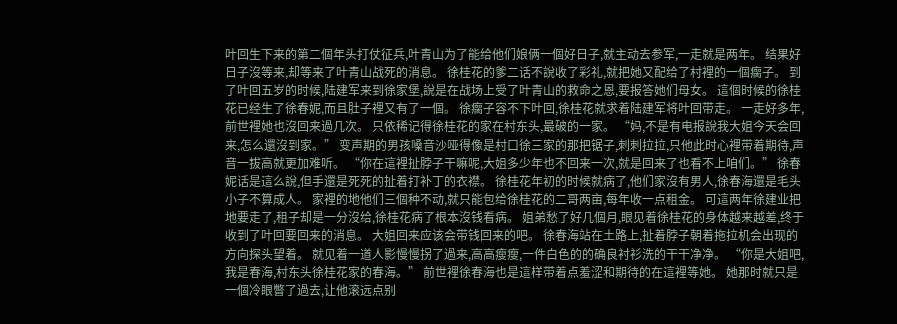叶回生下来的第二個年头打仗征兵,叶青山为了能给他们娘俩一個好日子,就主动去参军,一走就是两年。 结果好日子沒等来,却等来了叶青山战死的消息。 徐桂花的爹二话不說收了彩礼,就把她又配给了村裡的一個瘸子。 到了叶回五岁的时候,陆建军来到徐家堡,說是在战场上受了叶青山的救命之恩,要报答她们母女。 這個时候的徐桂花已经生了徐春妮,而且肚子裡又有了一個。 徐瘸子容不下叶回,徐桂花就求着陆建军将叶回带走。 一走好多年,前世裡她也沒回来過几次。 只依稀记得徐桂花的家在村东头,最破的一家。 “妈,不是有电报說我大姐今天会回来,怎么還沒到家。” 变声期的男孩嗓音沙哑得像是村口徐三家的那把锯子,刺刺拉拉,只他此时心裡带着期待,声音一拔高就更加难听。 “你在這裡扯脖子干嘛呢,大姐多少年也不回来一次,就是回来了也看不上咱们。” 徐春妮话是這么說,但手還是死死的扯着打补丁的衣襟。 徐桂花年初的时候就病了,他们家沒有男人,徐春海還是毛头小子不算成人。 家裡的地他们三個种不动,就只能包给徐桂花的二哥两亩,每年收一点租金。 可這两年徐建业把地要走了,租子却是一分沒给,徐桂花病了根本沒钱看病。 姐弟愁了好几個月,眼见着徐桂花的身体越来越差,终于收到了叶回要回来的消息。 大姐回来应该会带钱回来的吧。 徐春海站在土路上,扯着脖子朝着拖拉机会出现的方向探头望着。 就见着一道人影慢慢拐了過来,高高瘦瘦,一件白色的的确良衬衫洗的干干净净。 “你是大姐吧,我是春海,村东头徐桂花家的春海。” 前世裡徐春海也是這样带着点羞涩和期待的在這裡等她。 她那时就只是一個冷眼瞥了過去,让他滚远点别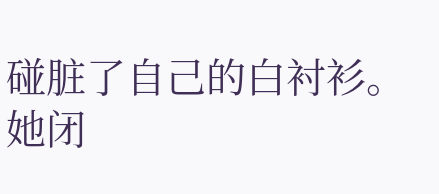碰脏了自己的白衬衫。 她闭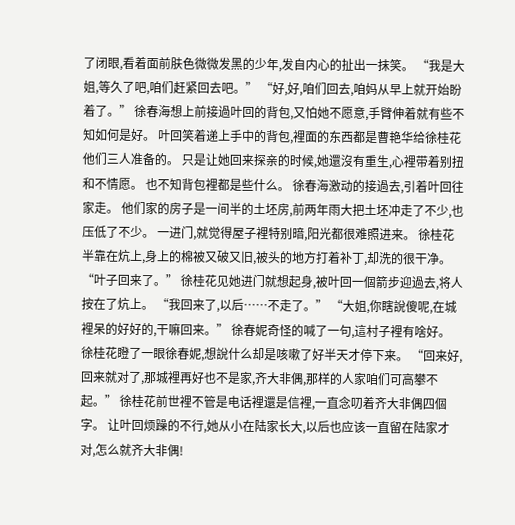了闭眼,看着面前肤色微微发黑的少年,发自内心的扯出一抹笑。 “我是大姐,等久了吧,咱们赶紧回去吧。” “好,好,咱们回去,咱妈从早上就开始盼着了。” 徐春海想上前接過叶回的背包,又怕她不愿意,手臂伸着就有些不知如何是好。 叶回笑着递上手中的背包,裡面的东西都是曹艳华给徐桂花他们三人准备的。 只是让她回来探亲的时候,她還沒有重生,心裡带着别扭和不情愿。 也不知背包裡都是些什么。 徐春海激动的接過去,引着叶回往家走。 他们家的房子是一间半的土坯房,前两年雨大把土坯冲走了不少,也压低了不少。 一进门,就觉得屋子裡特别暗,阳光都很难照进来。 徐桂花半靠在炕上,身上的棉被又破又旧,被头的地方打着补丁,却洗的很干净。 “叶子回来了。” 徐桂花见她进门就想起身,被叶回一個箭步迎過去,将人按在了炕上。 “我回来了,以后……不走了。” “大姐,你瞎說傻呢,在城裡呆的好好的,干嘛回来。” 徐春妮奇怪的喊了一句,這村子裡有啥好。 徐桂花瞪了一眼徐春妮,想說什么却是咳嗽了好半天才停下来。 “回来好,回来就对了,那城裡再好也不是家,齐大非偶,那样的人家咱们可高攀不起。” 徐桂花前世裡不管是电话裡還是信裡,一直念叨着齐大非偶四個字。 让叶回烦躁的不行,她从小在陆家长大,以后也应该一直留在陆家才对,怎么就齐大非偶!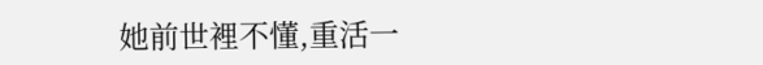她前世裡不懂,重活一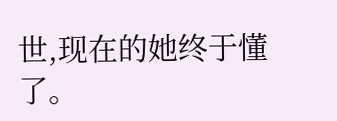世,现在的她终于懂了。